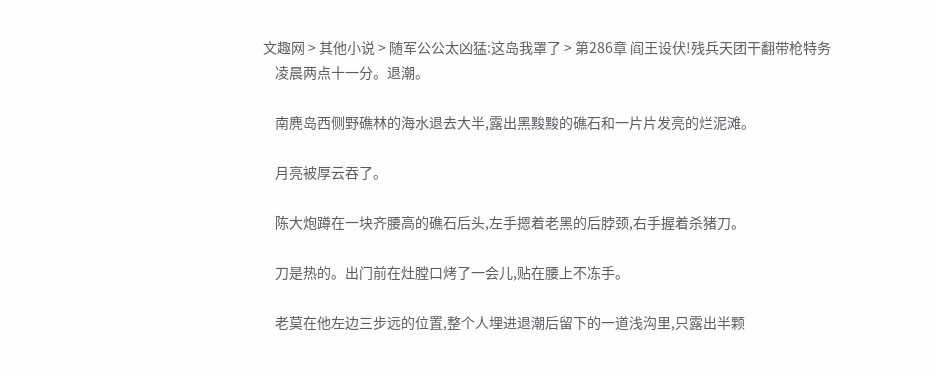文趣网 > 其他小说 > 随军公公太凶猛:这岛我罩了 > 第286章 阎王设伏!残兵天团干翻带枪特务
    凌晨两点十一分。退潮。

    南麂岛西侧野礁林的海水退去大半,露出黑黢黢的礁石和一片片发亮的烂泥滩。

    月亮被厚云吞了。

    陈大炮蹲在一块齐腰高的礁石后头,左手摁着老黑的后脖颈,右手握着杀猪刀。

    刀是热的。出门前在灶膛口烤了一会儿,贴在腰上不冻手。

    老莫在他左边三步远的位置,整个人埋进退潮后留下的一道浅沟里,只露出半颗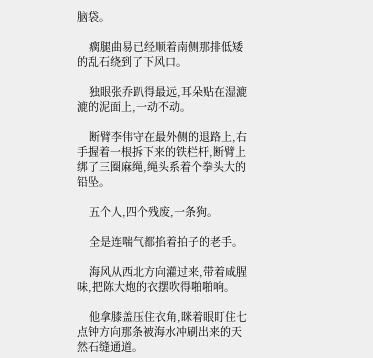脑袋。

    瘸腿曲易已经顺着南侧那排低矮的乱石绕到了下风口。

    独眼张乔趴得最远,耳朵贴在湿漉漉的泥面上,一动不动。

    断臂李伟守在最外侧的退路上,右手握着一根拆下来的铁栏杆,断臂上绑了三圈麻绳,绳头系着个拳头大的铅坠。

    五个人,四个残废,一条狗。

    全是连喘气都掐着拍子的老手。

    海风从西北方向灌过来,带着咸腥味,把陈大炮的衣摆吹得啪啪响。

    他拿膝盖压住衣角,眯着眼盯住七点钟方向那条被海水冲刷出来的天然石缝通道。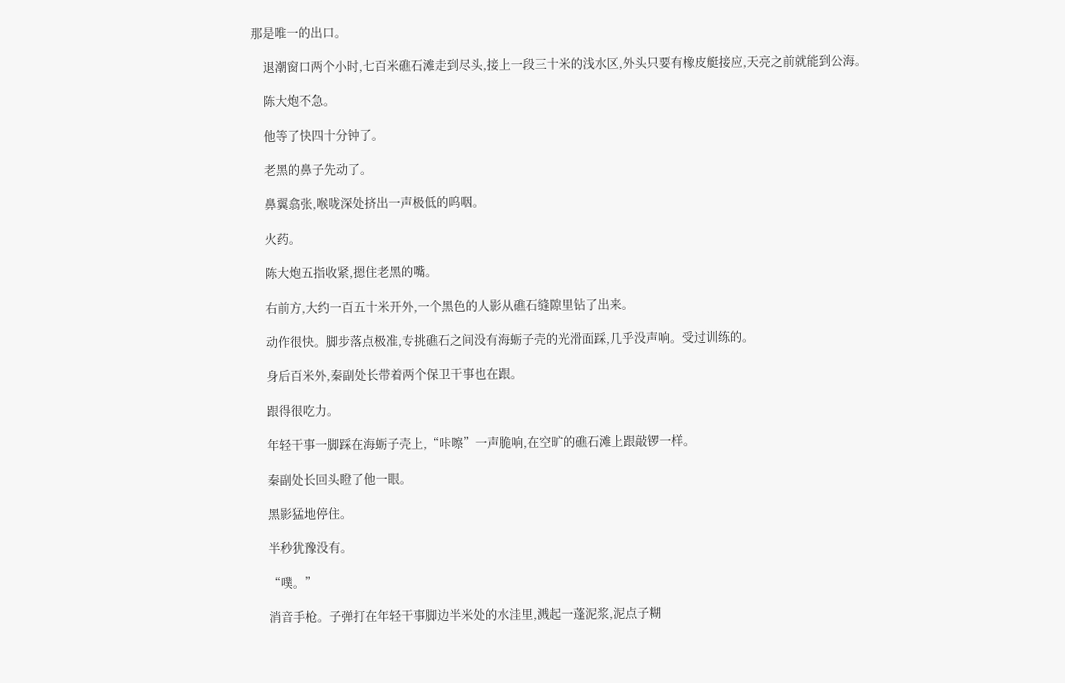那是唯一的出口。

    退潮窗口两个小时,七百米礁石滩走到尽头,接上一段三十米的浅水区,外头只要有橡皮艇接应,天亮之前就能到公海。

    陈大炮不急。

    他等了快四十分钟了。

    老黑的鼻子先动了。

    鼻翼翕张,喉咙深处挤出一声极低的呜咽。

    火药。

    陈大炮五指收紧,摁住老黑的嘴。

    右前方,大约一百五十米开外,一个黑色的人影从礁石缝隙里钻了出来。

    动作很快。脚步落点极准,专挑礁石之间没有海蛎子壳的光滑面踩,几乎没声响。受过训练的。

    身后百米外,秦副处长带着两个保卫干事也在跟。

    跟得很吃力。

    年轻干事一脚踩在海蛎子壳上,“咔嚓”一声脆响,在空旷的礁石滩上跟敲锣一样。

    秦副处长回头瞪了他一眼。

    黑影猛地停住。

    半秒犹豫没有。

    “噗。”

    消音手枪。子弹打在年轻干事脚边半米处的水洼里,溅起一蓬泥浆,泥点子糊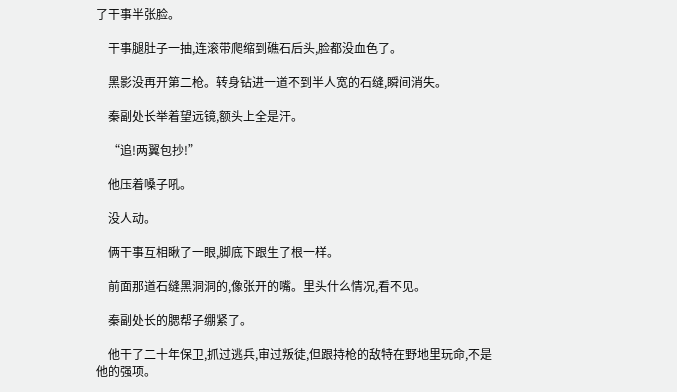了干事半张脸。

    干事腿肚子一抽,连滚带爬缩到礁石后头,脸都没血色了。

    黑影没再开第二枪。转身钻进一道不到半人宽的石缝,瞬间消失。

    秦副处长举着望远镜,额头上全是汗。

    “追!两翼包抄!”

    他压着嗓子吼。

    没人动。

    俩干事互相瞅了一眼,脚底下跟生了根一样。

    前面那道石缝黑洞洞的,像张开的嘴。里头什么情况,看不见。

    秦副处长的腮帮子绷紧了。

    他干了二十年保卫,抓过逃兵,审过叛徒,但跟持枪的敌特在野地里玩命,不是他的强项。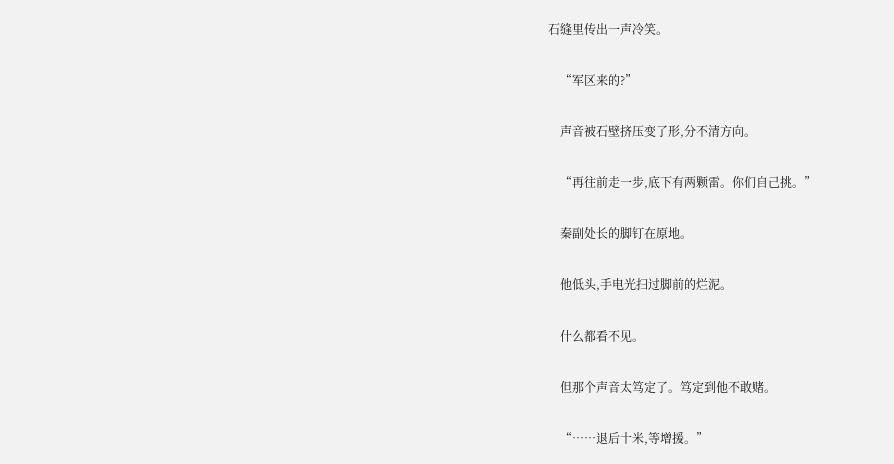石缝里传出一声冷笑。

    “军区来的?”

    声音被石壁挤压变了形,分不清方向。

    “再往前走一步,底下有两颗雷。你们自己挑。”

    秦副处长的脚钉在原地。

    他低头,手电光扫过脚前的烂泥。

    什么都看不见。

    但那个声音太笃定了。笃定到他不敢赌。

    “……退后十米,等增援。”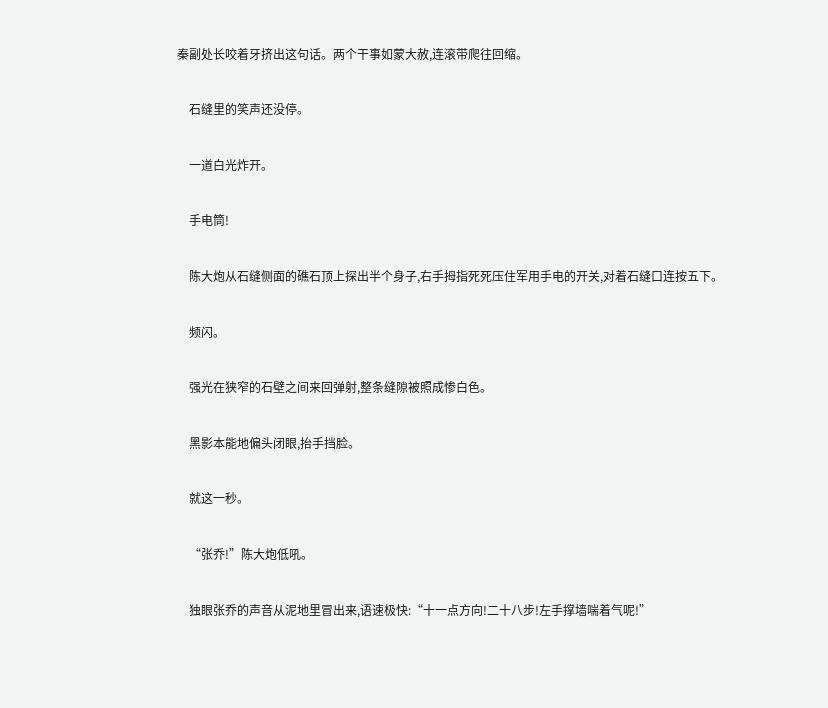秦副处长咬着牙挤出这句话。两个干事如蒙大赦,连滚带爬往回缩。

    石缝里的笑声还没停。

    一道白光炸开。

    手电筒!

    陈大炮从石缝侧面的礁石顶上探出半个身子,右手拇指死死压住军用手电的开关,对着石缝口连按五下。

    频闪。

    强光在狭窄的石壁之间来回弹射,整条缝隙被照成惨白色。

    黑影本能地偏头闭眼,抬手挡脸。

    就这一秒。

    “张乔!”陈大炮低吼。

    独眼张乔的声音从泥地里冒出来,语速极快:“十一点方向!二十八步!左手撑墙喘着气呢!”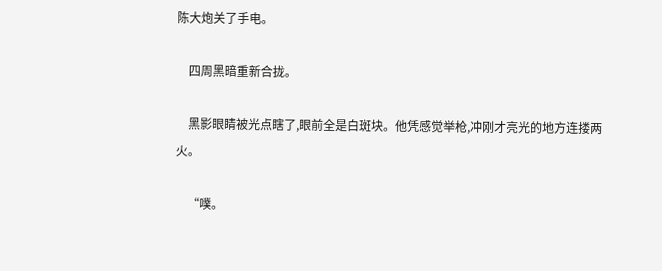陈大炮关了手电。

    四周黑暗重新合拢。

    黑影眼睛被光点瞎了,眼前全是白斑块。他凭感觉举枪,冲刚才亮光的地方连搂两火。

    “噗。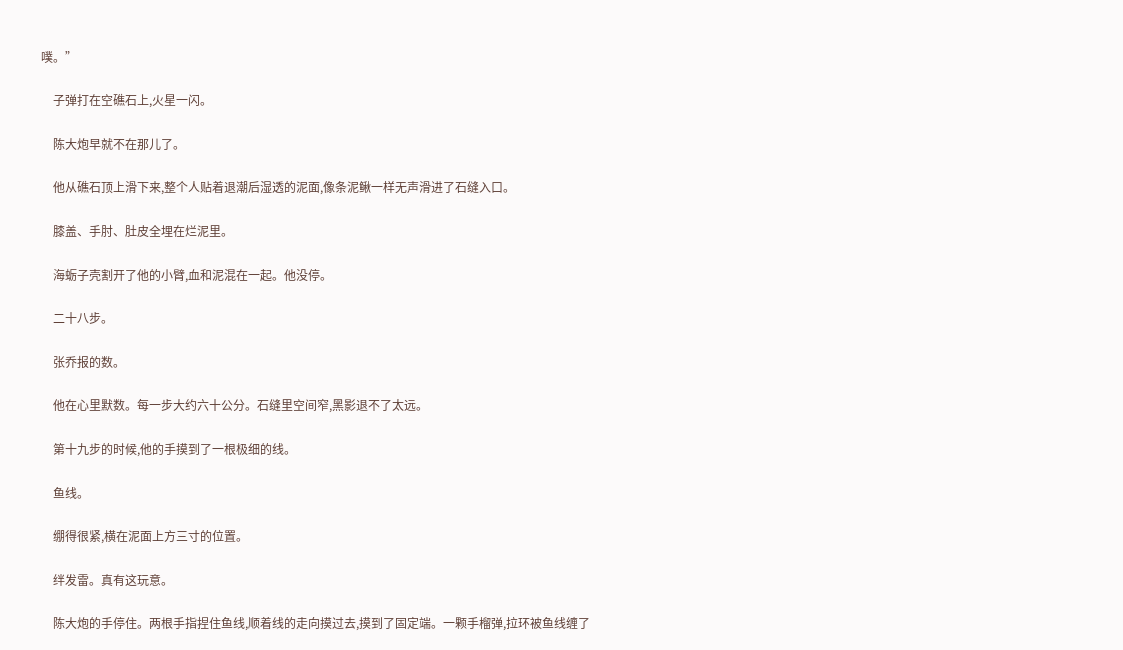噗。”

    子弹打在空礁石上,火星一闪。

    陈大炮早就不在那儿了。

    他从礁石顶上滑下来,整个人贴着退潮后湿透的泥面,像条泥鳅一样无声滑进了石缝入口。

    膝盖、手肘、肚皮全埋在烂泥里。

    海蛎子壳割开了他的小臂,血和泥混在一起。他没停。

    二十八步。

    张乔报的数。

    他在心里默数。每一步大约六十公分。石缝里空间窄,黑影退不了太远。

    第十九步的时候,他的手摸到了一根极细的线。

    鱼线。

    绷得很紧,横在泥面上方三寸的位置。

    绊发雷。真有这玩意。

    陈大炮的手停住。两根手指捏住鱼线,顺着线的走向摸过去,摸到了固定端。一颗手榴弹,拉环被鱼线缠了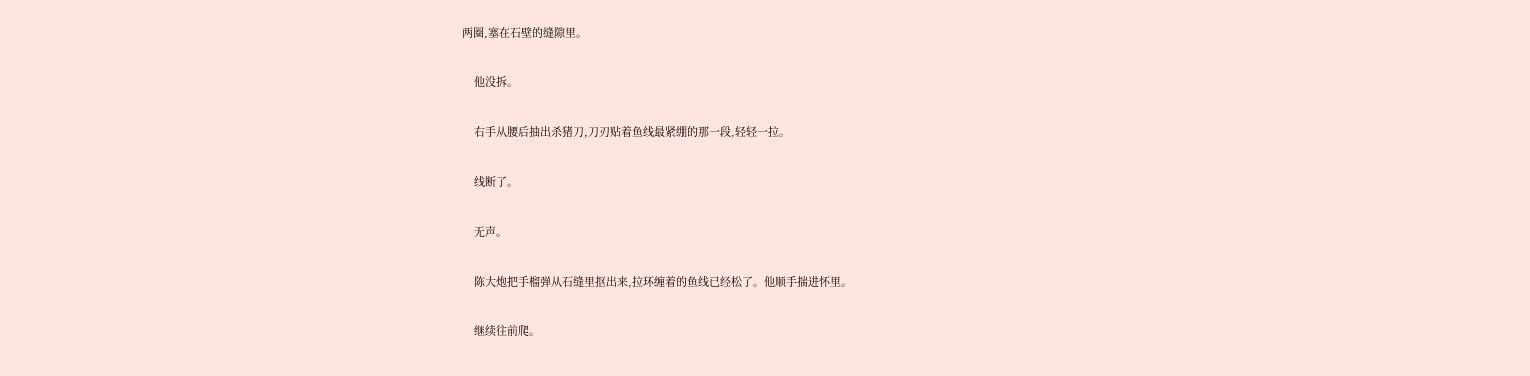两圈,塞在石壁的缝隙里。

    他没拆。

    右手从腰后抽出杀猪刀,刀刃贴着鱼线最紧绷的那一段,轻轻一拉。

    线断了。

    无声。

    陈大炮把手榴弹从石缝里抠出来,拉环缠着的鱼线已经松了。他顺手揣进怀里。

    继续往前爬。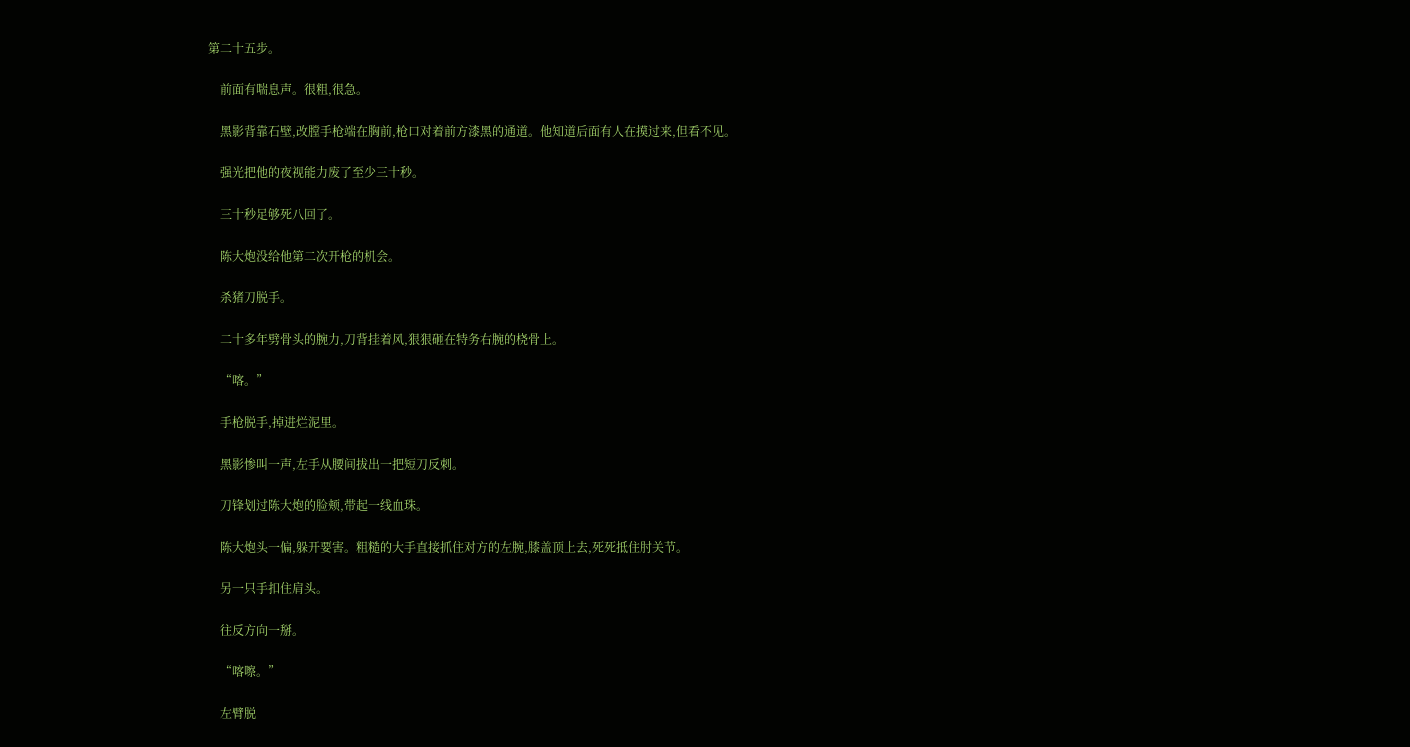第二十五步。

    前面有喘息声。很粗,很急。

    黑影背靠石壁,改膛手枪端在胸前,枪口对着前方漆黑的通道。他知道后面有人在摸过来,但看不见。

    强光把他的夜视能力废了至少三十秒。

    三十秒足够死八回了。

    陈大炮没给他第二次开枪的机会。

    杀猪刀脱手。

    二十多年劈骨头的腕力,刀背挂着风,狠狠砸在特务右腕的桡骨上。

    “喀。”

    手枪脱手,掉进烂泥里。

    黑影惨叫一声,左手从腰间拔出一把短刀反刺。

    刀锋划过陈大炮的脸颊,带起一线血珠。

    陈大炮头一偏,躲开要害。粗糙的大手直接抓住对方的左腕,膝盖顶上去,死死抵住肘关节。

    另一只手扣住肩头。

    往反方向一掰。

    “喀嚓。”

    左臂脱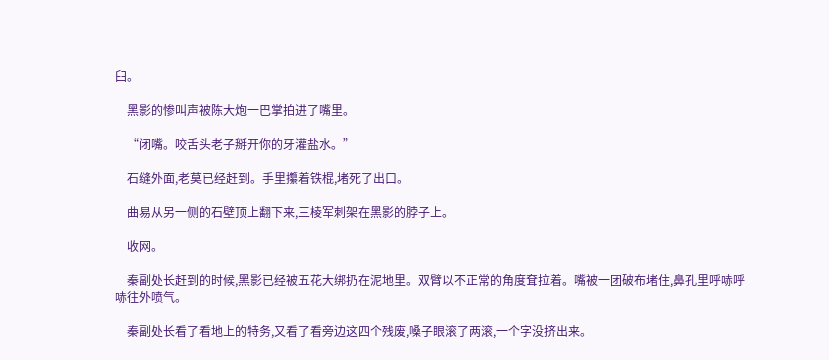臼。

    黑影的惨叫声被陈大炮一巴掌拍进了嘴里。

    “闭嘴。咬舌头老子掰开你的牙灌盐水。”

    石缝外面,老莫已经赶到。手里攥着铁棍,堵死了出口。

    曲易从另一侧的石壁顶上翻下来,三棱军刺架在黑影的脖子上。

    收网。

    秦副处长赶到的时候,黑影已经被五花大绑扔在泥地里。双臂以不正常的角度耷拉着。嘴被一团破布堵住,鼻孔里呼哧呼哧往外喷气。

    秦副处长看了看地上的特务,又看了看旁边这四个残废,嗓子眼滚了两滚,一个字没挤出来。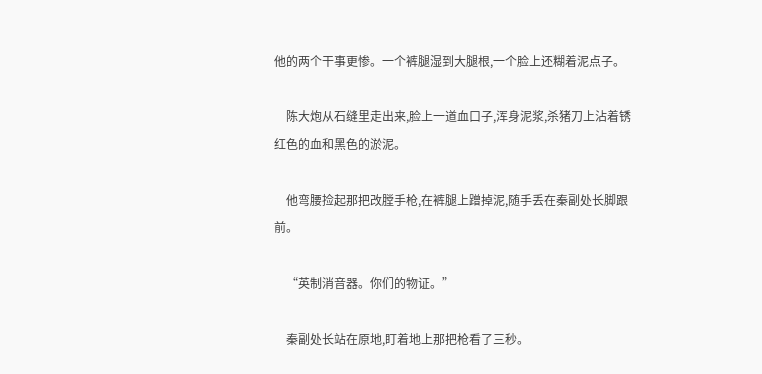他的两个干事更惨。一个裤腿湿到大腿根,一个脸上还糊着泥点子。

    陈大炮从石缝里走出来,脸上一道血口子,浑身泥浆,杀猪刀上沾着锈红色的血和黑色的淤泥。

    他弯腰捡起那把改膛手枪,在裤腿上蹭掉泥,随手丢在秦副处长脚跟前。

    “英制消音器。你们的物证。”

    秦副处长站在原地,盯着地上那把枪看了三秒。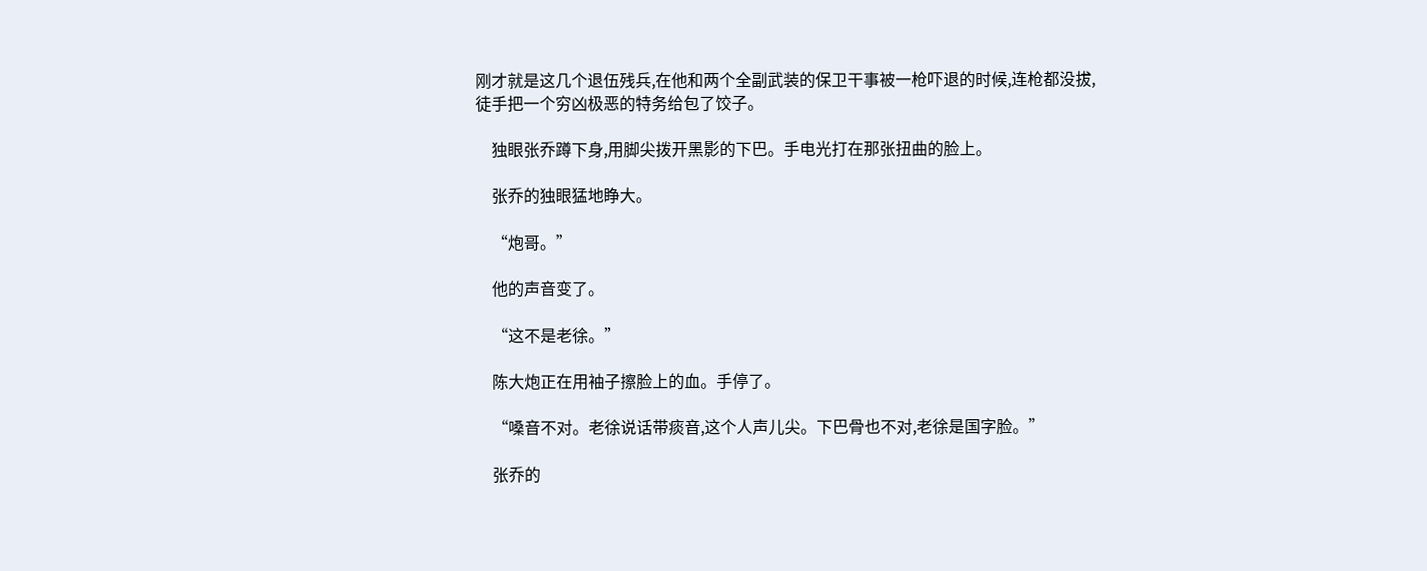刚才就是这几个退伍残兵,在他和两个全副武装的保卫干事被一枪吓退的时候,连枪都没拔,徒手把一个穷凶极恶的特务给包了饺子。

    独眼张乔蹲下身,用脚尖拨开黑影的下巴。手电光打在那张扭曲的脸上。

    张乔的独眼猛地睁大。

    “炮哥。”

    他的声音变了。

    “这不是老徐。”

    陈大炮正在用袖子擦脸上的血。手停了。

    “嗓音不对。老徐说话带痰音,这个人声儿尖。下巴骨也不对,老徐是国字脸。”

    张乔的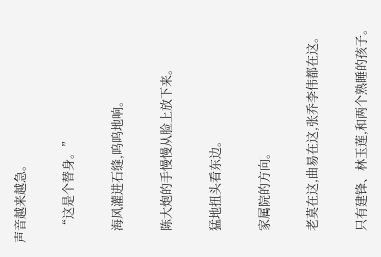声音越来越急。

    “这是个替身。”

    海风灌进石缝,呜呜地响。

    陈大炮的手慢慢从脸上放下来。

    猛地扭头看东边。

    家属院的方向。

    老莫在这,曲易在这,张乔李伟都在这。

    只有建锋、林玉莲,和两个熟睡的孩子。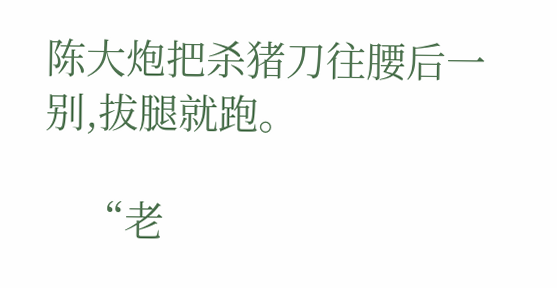陈大炮把杀猪刀往腰后一别,拔腿就跑。

    “老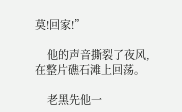莫!回家!”

    他的声音撕裂了夜风,在整片礁石滩上回荡。

    老黑先他一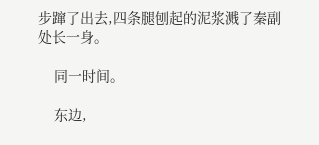步蹿了出去,四条腿刨起的泥浆溅了秦副处长一身。

    同一时间。

    东边,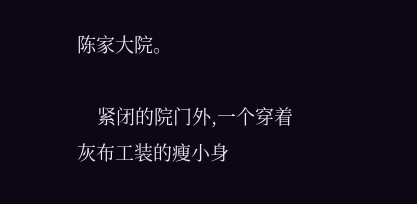陈家大院。

    紧闭的院门外,一个穿着灰布工装的瘦小身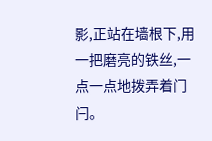影,正站在墙根下,用一把磨亮的铁丝,一点一点地拨弄着门闩。